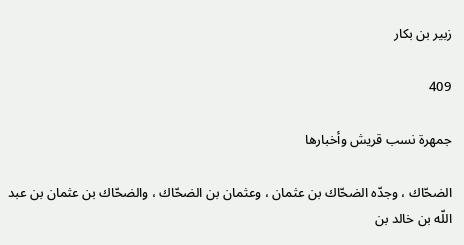زبير بن بكار

409

جمهرة نسب قريش وأخبارها

الضحّاك ، وجدّه الضحّاك بن عثمان ، وعثمان بن الضحّاك ، والضحّاك بن عثمان بن عبد اللّه بن خالد بن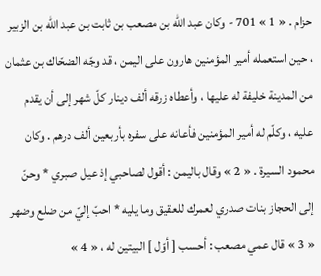حزام . « 1 » 701 - وكان عبد اللّه بن مصعب بن ثابت بن عبد اللّه بن الزبير ، حين استعمله أمير المؤمنين هارون على اليمن ، قد وجّه الضحّاك بن عثمان من المدينة خليفة له عليها ، وأعطاه زرقه ألف دينار كلّ شهر إلى أن يقدم عليه ، وكلّم له أمير المؤمنين فأعانه على سفره بأربعين ألف درهم . وكان محمود السيرة . « 2 » وقال باليمن : أقول لصاحبي إذ عيل صبري * وحنّ إلى الحجاز بنات صدري لعمرك للعقيق وما يليه * احبّ إليّ من ضلع وضهر « 3 » قال عمي مصعب : أحسب [ أوّل ] البيتين له ، « 4 »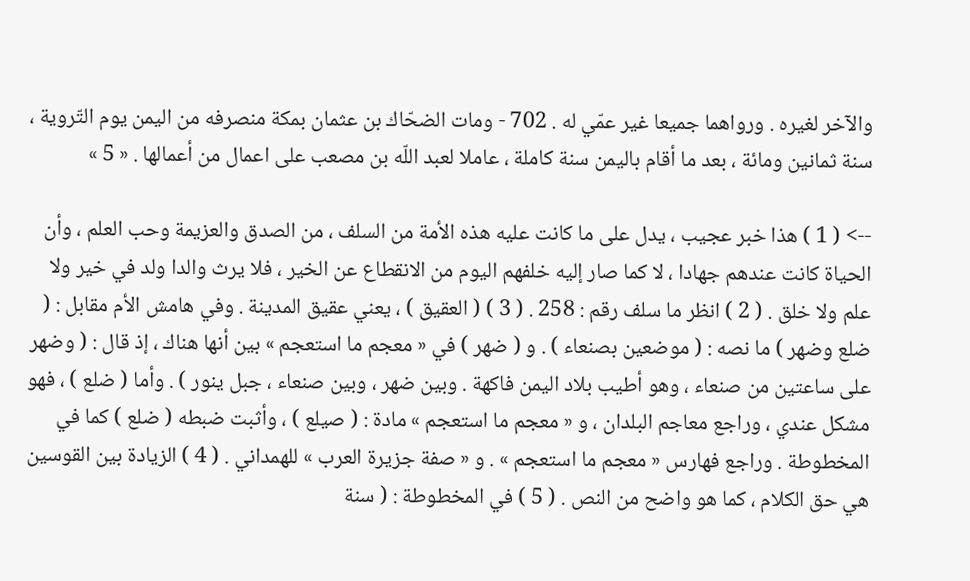والآخر لغيره . ورواهما جميعا غير عمّي له . 702 - ومات الضحّاك بن عثمان بمكة منصرفه من اليمن يوم التّروية ، سنة ثمانين ومائة ، بعد ما أقام باليمن سنة كاملة ، عاملا لعبد اللّه بن مصعب على اعمال من أعمالها . « 5 »

--> ( 1 ) هذا خبر عجيب ، يدل على ما كانت عليه هذه الأمة من السلف ، من الصدق والعزيمة وحب العلم ، وأن الحياة كانت عندهم جهادا ، لا كما صار إليه خلفهم اليوم من الانقطاع عن الخير ، فلا يرث والدا ولد في خير ولا علم ولا خلق . ( 2 ) انظر ما سلف رقم : 258 . ( 3 ) ( العقيق ) ، يعني عقيق المدينة . وفي هامش الأم مقابل : ( ضلع وضهر ) ما نصه : ( موضعين بصنعاء ) . و ( ضهر ) في « معجم ما استعجم » بين أنها هناك ، إذ قال : ( وضهر على ساعتين من صنعاء ، وهو أطيب بلاد اليمن فاكهة . وبين ضهر ، وبين صنعاء ، جبل ينور ) . وأما ( ضلع ) ، فهو مشكل عندي ، وراجع معاجم البلدان ، و « معجم ما استعجم » مادة : ( صيلع ) ، وأثبت ضبطه ( ضلع ) كما في المخطوطة . وراجع فهارس « معجم ما استعجم » . و « صفة جزيرة العرب » للهمداني . ( 4 ) الزيادة بين القوسين هي حق الكلام ، كما هو واضح من النص . ( 5 ) في المخطوطة : ( سنة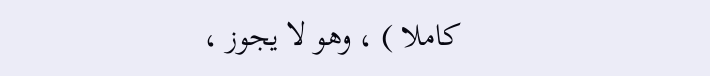كاملا ) ، وهو لا يجوز ،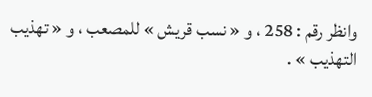وانظر رقم : 258 ، و « نسب قريش » للمصعب ، و « تهذيب التهذيب » .